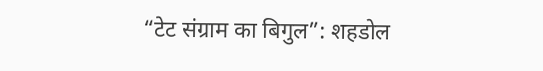“टेट संग्राम का बिगुल”: शहडोल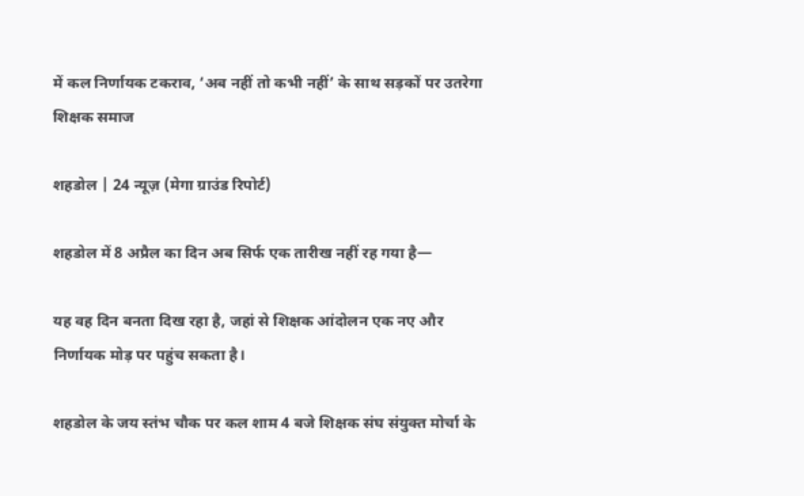में कल निर्णायक टकराव, ‘अब नहीं तो कभी नहीं’ के साथ सड़कों पर उतरेगा शिक्षक समाज

शहडोल | 24 न्यूज़ (मेगा ग्राउंड रिपोर्ट)

शहडोल में 8 अप्रैल का दिन अब सिर्फ एक तारीख नहीं रह गया है—

यह वह दिन बनता दिख रहा है, जहां से शिक्षक आंदोलन एक नए और निर्णायक मोड़ पर पहुंच सकता है।

शहडोल के जय स्तंभ चौक पर कल शाम 4 बजे शिक्षक संघ संयुक्त मोर्चा के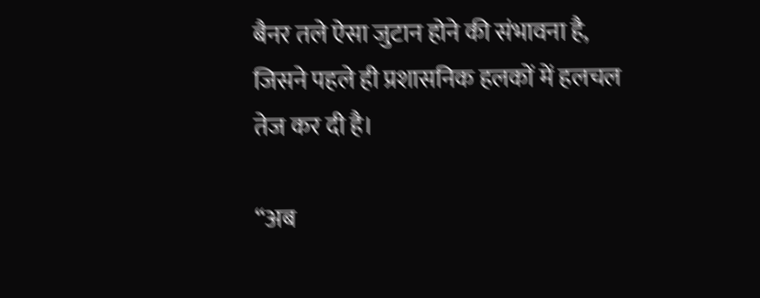बैनर तले ऐसा जुटान होने की संभावना है, जिसने पहले ही प्रशासनिक हलकों में हलचल तेज कर दी है।

“अब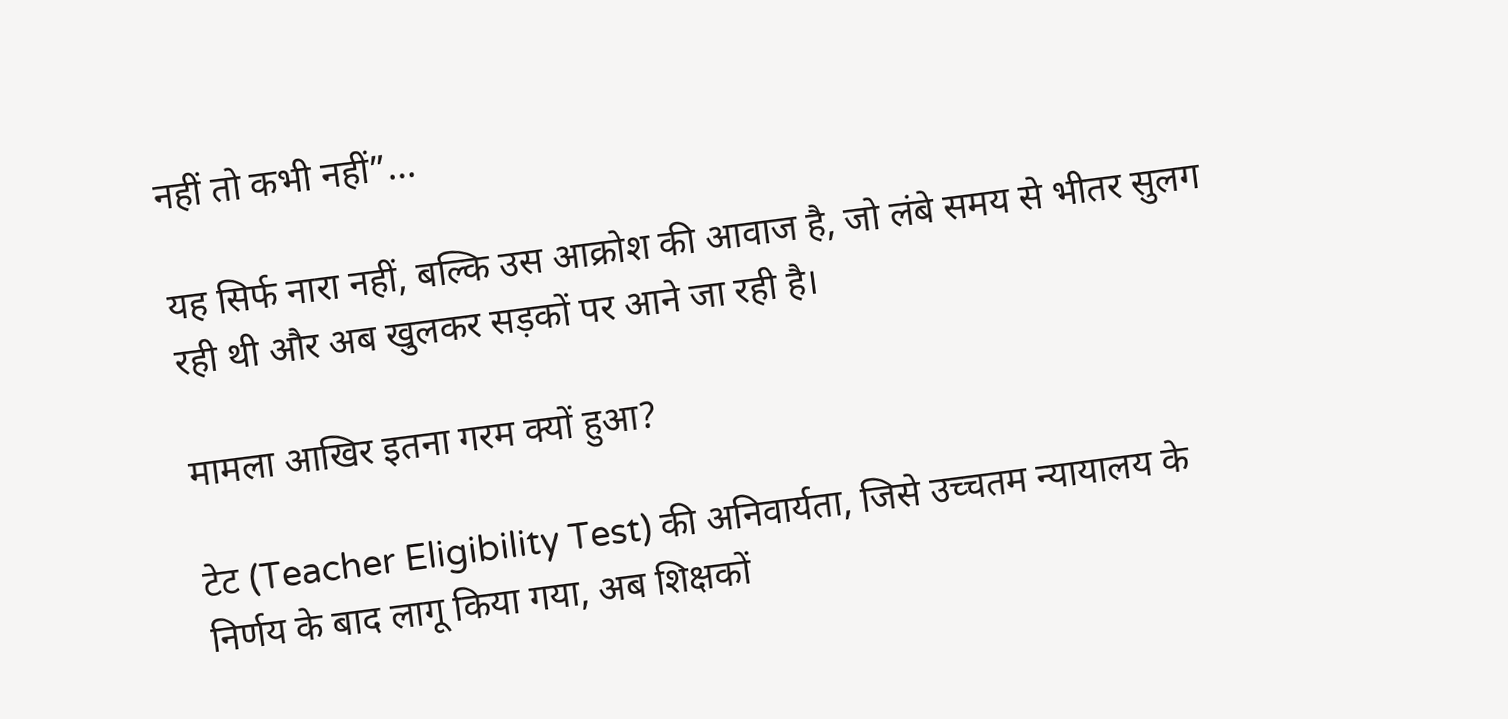नहीं तो कभी नहीं”…

यह सिर्फ नारा नहीं, बल्कि उस आक्रोश की आवाज है, जो लंबे समय से भीतर सुलग रही थी और अब खुलकर सड़कों पर आने जा रही है।

मामला आखिर इतना गरम क्यों हुआ?

टेट (Teacher Eligibility Test) की अनिवार्यता, जिसे उच्चतम न्यायालय के निर्णय के बाद लागू किया गया, अब शिक्षकों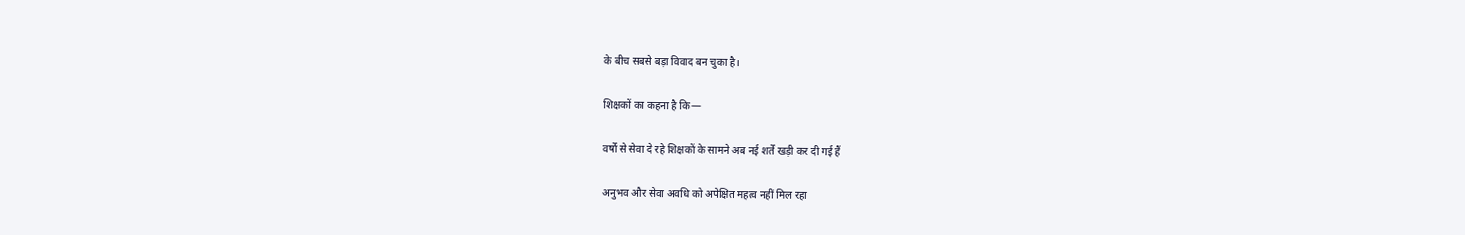के बीच सबसे बड़ा विवाद बन चुका है।

शिक्षकों का कहना है कि—

वर्षों से सेवा दे रहे शिक्षकों के सामने अब नई शर्तें खड़ी कर दी गई हैं

अनुभव और सेवा अवधि को अपेक्षित महत्व नहीं मिल रहा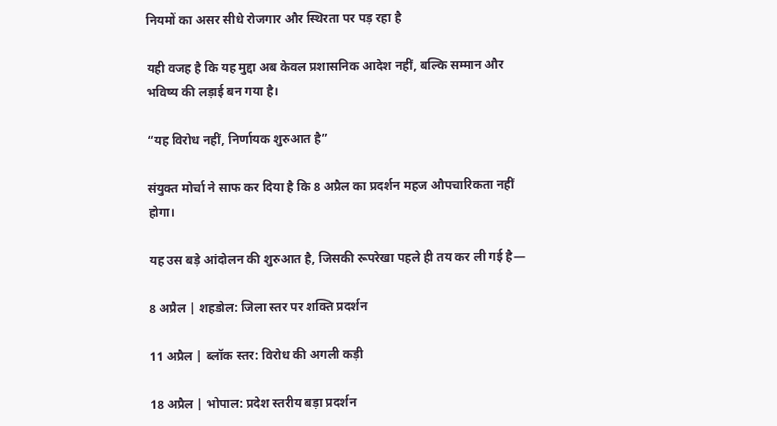नियमों का असर सीधे रोजगार और स्थिरता पर पड़ रहा है

यही वजह है कि यह मुद्दा अब केवल प्रशासनिक आदेश नहीं, बल्कि सम्मान और भविष्य की लड़ाई बन गया है।

“यह विरोध नहीं, निर्णायक शुरुआत है”

संयुक्त मोर्चा ने साफ कर दिया है कि 8 अप्रैल का प्रदर्शन महज औपचारिकता नहीं होगा।

यह उस बड़े आंदोलन की शुरुआत है, जिसकी रूपरेखा पहले ही तय कर ली गई है—

8 अप्रैल | शहडोल: जिला स्तर पर शक्ति प्रदर्शन

11 अप्रैल | ब्लॉक स्तर: विरोध की अगली कड़ी

18 अप्रैल | भोपाल: प्रदेश स्तरीय बड़ा प्रदर्शन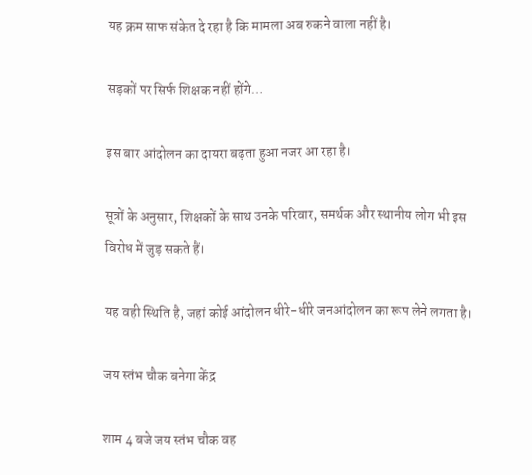यह क्रम साफ संकेत दे रहा है कि मामला अब रुकने वाला नहीं है।

सड़कों पर सिर्फ शिक्षक नहीं होंगे…

इस बार आंदोलन का दायरा बढ़ता हुआ नजर आ रहा है।

सूत्रों के अनुसार, शिक्षकों के साथ उनके परिवार, समर्थक और स्थानीय लोग भी इस विरोध में जुड़ सकते हैं।

यह वही स्थिति है, जहां कोई आंदोलन धीरे-धीरे जनआंदोलन का रूप लेने लगता है।

जय स्तंभ चौक बनेगा केंद्र

शाम 4 बजे जय स्तंभ चौक वह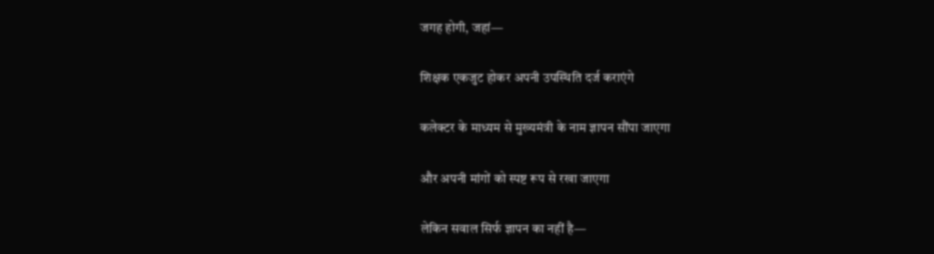जगह होगी, जहां—

शिक्षक एकजुट होकर अपनी उपस्थिति दर्ज कराएंगे

कलेक्टर के माध्यम से मुख्यमंत्री के नाम ज्ञापन सौंपा जाएगा

और अपनी मांगों को स्पष्ट रूप से रखा जाएगा

लेकिन सवाल सिर्फ ज्ञापन का नहीं है—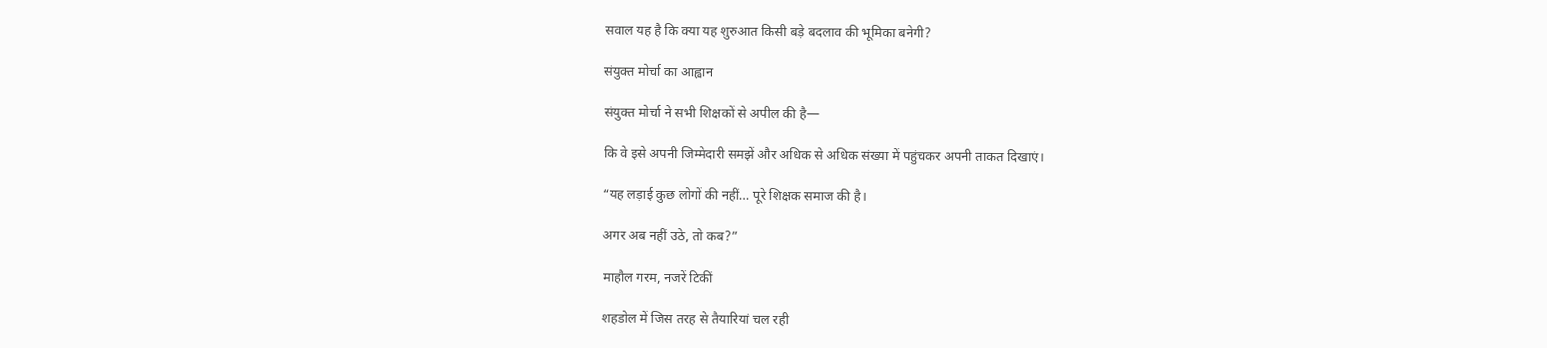सवाल यह है कि क्या यह शुरुआत किसी बड़े बदलाव की भूमिका बनेगी?

संयुक्त मोर्चा का आह्वान

संयुक्त मोर्चा ने सभी शिक्षकों से अपील की है—

कि वे इसे अपनी जिम्मेदारी समझें और अधिक से अधिक संख्या में पहुंचकर अपनी ताकत दिखाएं।

“यह लड़ाई कुछ लोगों की नहीं… पूरे शिक्षक समाज की है।

अगर अब नहीं उठे, तो कब?”

माहौल गरम, नजरें टिकीं

शहडोल में जिस तरह से तैयारियां चल रही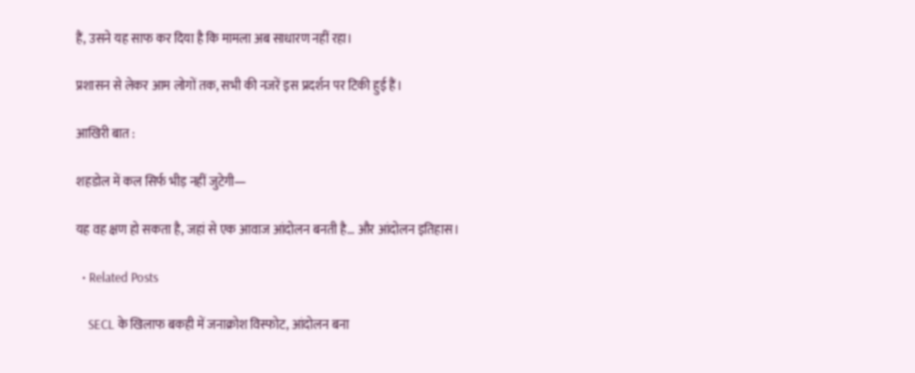हैं, उसने यह साफ कर दिया है कि मामला अब साधारण नहीं रहा।

प्रशासन से लेकर आम लोगों तक, सभी की नजरें इस प्रदर्शन पर टिकी हुई हैं।

आखिरी बात :

शहडोल में कल सिर्फ भीड़ नहीं जुटेगी—

यह वह क्षण हो सकता है, जहां से एक आवाज आंदोलन बनती है… और आंदोलन इतिहास।

  • Related Posts

    SECL के खिलाफ बकही में जनाक्रोश विस्फोट, आंदोलन बना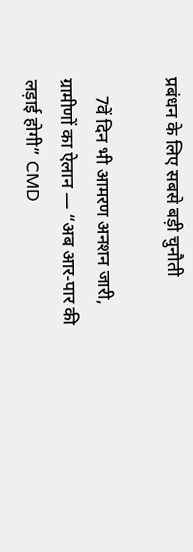प्रबंधन के लिए सबसे बड़ी चुनौती

    7वें दिन भी आमरण अनशन जारी, ग्रामीणों का ऐलान — “अब आर-पार की लड़ाई होगी” CMD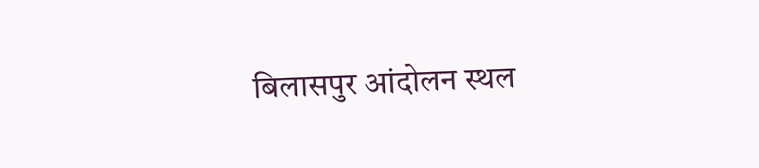बिलासपुर आंदोलन स्थल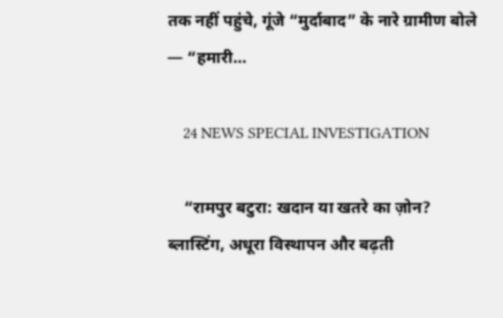तक नहीं पहुंचे, गूंजे “मुर्दाबाद” के नारे ग्रामीण बोले — “हमारी…

    24 NEWS SPECIAL INVESTIGATION

    “रामपुर बटुरा: खदान या खतरे का ज़ोन? ब्लास्टिंग, अधूरा विस्थापन और बढ़ती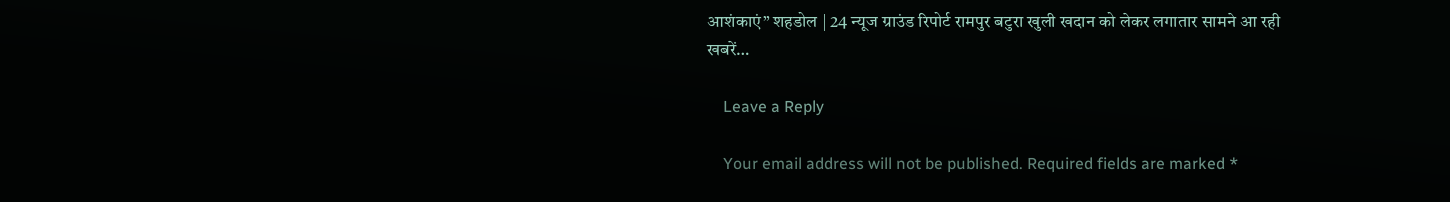आशंकाएं” शहडोल | 24 न्यूज ग्राउंड रिपोर्ट रामपुर बटुरा खुली खदान को लेकर लगातार सामने आ रही खबरें…

    Leave a Reply

    Your email address will not be published. Required fields are marked *